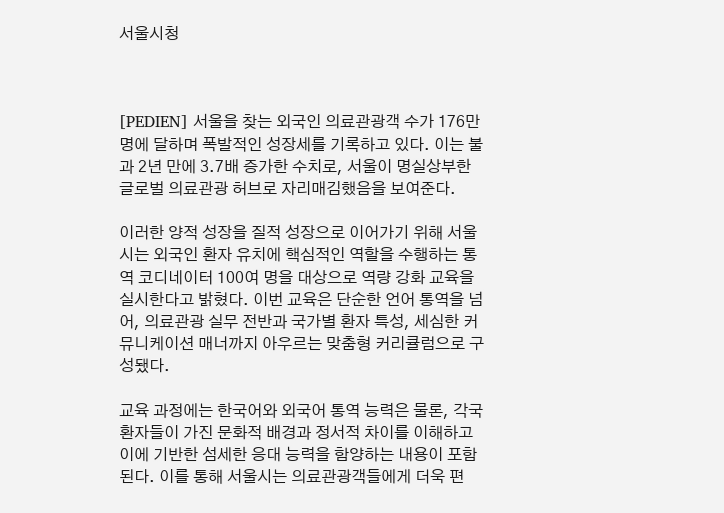서울시청



[PEDIEN] 서울을 찾는 외국인 의료관광객 수가 176만 명에 달하며 폭발적인 성장세를 기록하고 있다. 이는 불과 2년 만에 3.7배 증가한 수치로, 서울이 명실상부한 글로벌 의료관광 허브로 자리매김했음을 보여준다.

이러한 양적 성장을 질적 성장으로 이어가기 위해 서울시는 외국인 환자 유치에 핵심적인 역할을 수행하는 통역 코디네이터 100여 명을 대상으로 역량 강화 교육을 실시한다고 밝혔다. 이번 교육은 단순한 언어 통역을 넘어, 의료관광 실무 전반과 국가별 환자 특성, 세심한 커뮤니케이션 매너까지 아우르는 맞춤형 커리큘럼으로 구성됐다.

교육 과정에는 한국어와 외국어 통역 능력은 물론, 각국 환자들이 가진 문화적 배경과 정서적 차이를 이해하고 이에 기반한 섬세한 응대 능력을 함양하는 내용이 포함된다. 이를 통해 서울시는 의료관광객들에게 더욱 편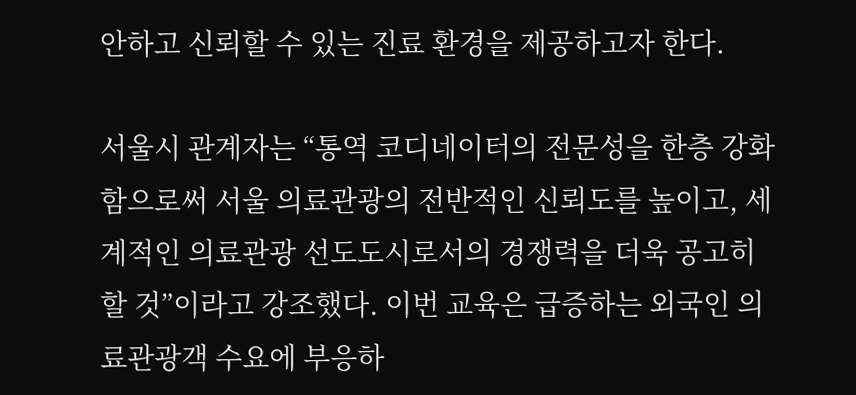안하고 신뢰할 수 있는 진료 환경을 제공하고자 한다.

서울시 관계자는 “통역 코디네이터의 전문성을 한층 강화함으로써 서울 의료관광의 전반적인 신뢰도를 높이고, 세계적인 의료관광 선도도시로서의 경쟁력을 더욱 공고히 할 것”이라고 강조했다. 이번 교육은 급증하는 외국인 의료관광객 수요에 부응하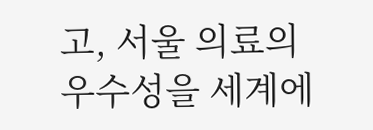고, 서울 의료의 우수성을 세계에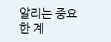알리는 중요한 계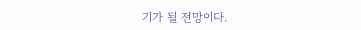기가 될 전망이다.